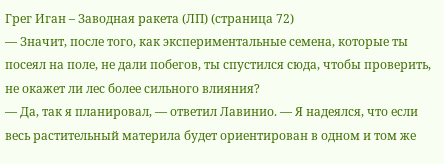Грег Иган – Заводная ракета (ЛП) (страница 72)
— Значит, после того, как экспериментальные семена, которые ты посеял на поле, не дали побегов, ты спустился сюда, чтобы проверить, не окажет ли лес более сильного влияния?
— Да, так я планировал, — ответил Лавинио. — Я надеялся, что если весь растительный материла будет ориентирован в одном и том же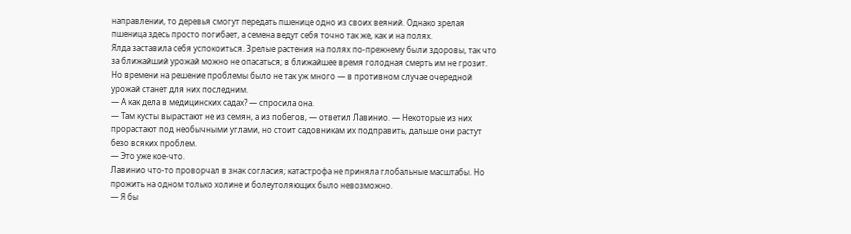направлении, то деревья смогут передать пшенице одно из своих веяний. Однако зрелая пшеница здесь просто погибает, а семена ведут себя точно так же, как и на полях.
Ялда заставила себя успокоиться. Зрелые растения на полях по-прежнему были здоровы, так что за ближайший урожай можно не опасаться; в ближайшее время голодная смерть им не грозит. Но времени на решение проблемы было не так уж много — в противном случае очередной урожай станет для них последним.
— А как дела в медицинских садах? — спросила она.
— Там кусты вырастают не из семян, а из побегов, — ответил Лавинио. — Некоторые из них прорастают под необычными углами, но стоит садовникам их подправить, дальше они растут безо всяких проблем.
— Это уже кое-что.
Лавинио что-то проворчал в знак согласия; катастрофа не приняла глобальные масштабы. Но прожить на одном только холине и болеутоляющих было невозможно.
— Я бы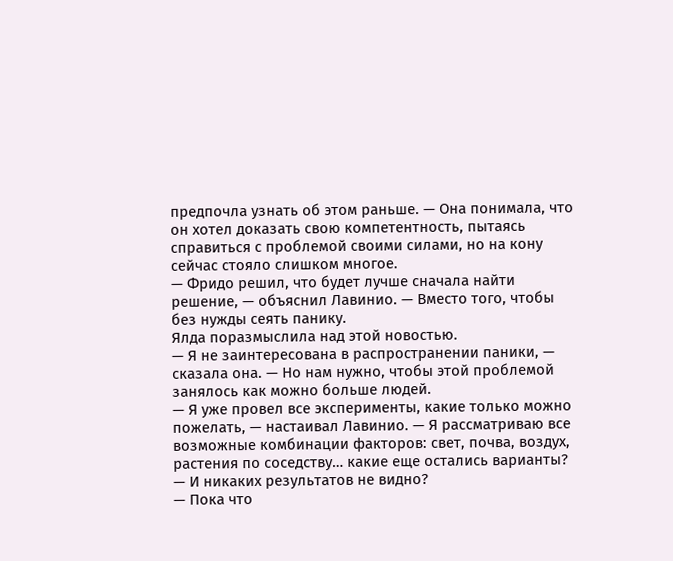предпочла узнать об этом раньше. — Она понимала, что он хотел доказать свою компетентность, пытаясь справиться с проблемой своими силами, но на кону сейчас стояло слишком многое.
— Фридо решил, что будет лучше сначала найти решение, — объяснил Лавинио. — Вместо того, чтобы без нужды сеять панику.
Ялда поразмыслила над этой новостью.
— Я не заинтересована в распространении паники, — сказала она. — Но нам нужно, чтобы этой проблемой занялось как можно больше людей.
— Я уже провел все эксперименты, какие только можно пожелать, — настаивал Лавинио. — Я рассматриваю все возможные комбинации факторов: свет, почва, воздух, растения по соседству… какие еще остались варианты?
— И никаких результатов не видно?
— Пока что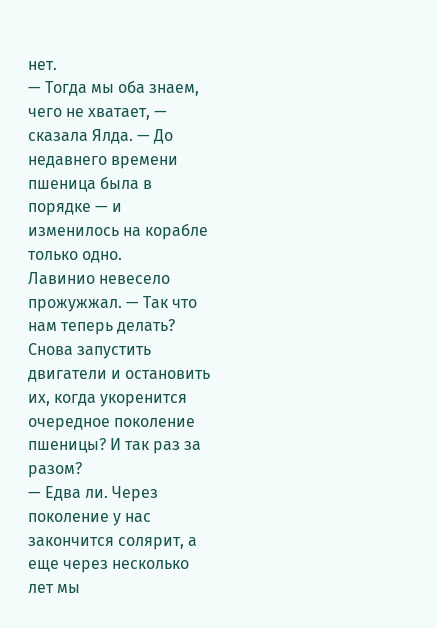нет.
— Тогда мы оба знаем, чего не хватает, — сказала Ялда. — До недавнего времени пшеница была в порядке — и изменилось на корабле только одно.
Лавинио невесело прожужжал. — Так что нам теперь делать? Снова запустить двигатели и остановить их, когда укоренится очередное поколение пшеницы? И так раз за разом?
— Едва ли. Через поколение у нас закончится солярит, а еще через несколько лет мы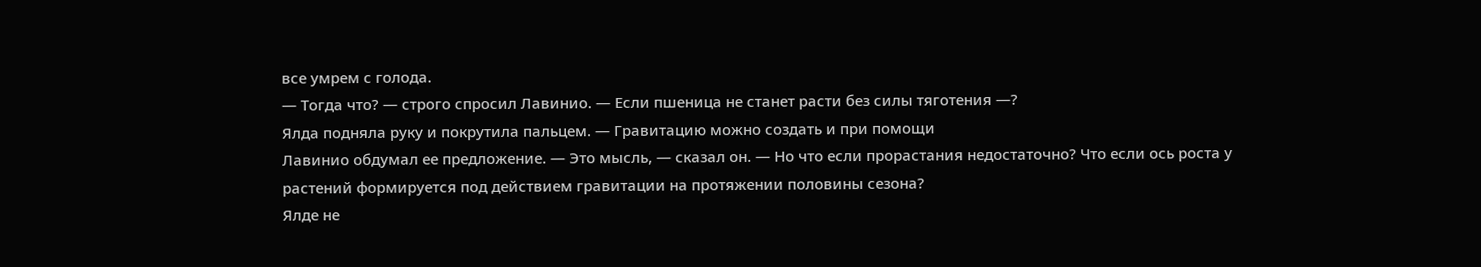все умрем с голода.
— Тогда что? — строго спросил Лавинио. — Если пшеница не станет расти без силы тяготения —?
Ялда подняла руку и покрутила пальцем. — Гравитацию можно создать и при помощи
Лавинио обдумал ее предложение. — Это мысль, — сказал он. — Но что если прорастания недостаточно? Что если ось роста у растений формируется под действием гравитации на протяжении половины сезона?
Ялде не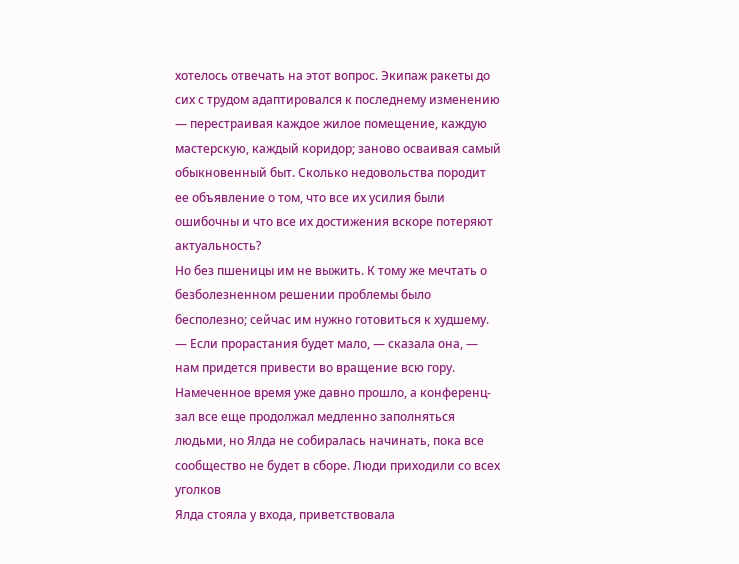хотелось отвечать на этот вопрос. Экипаж ракеты до сих с трудом адаптировался к последнему изменению — перестраивая каждое жилое помещение, каждую мастерскую, каждый коридор; заново осваивая самый обыкновенный быт. Сколько недовольства породит ее объявление о том, что все их усилия были ошибочны и что все их достижения вскоре потеряют актуальность?
Но без пшеницы им не выжить. К тому же мечтать о безболезненном решении проблемы было бесполезно; сейчас им нужно готовиться к худшему.
— Если прорастания будет мало, — сказала она, — нам придется привести во вращение всю гору.
Намеченное время уже давно прошло, а конференц-зал все еще продолжал медленно заполняться людьми, но Ялда не собиралась начинать, пока все сообщество не будет в сборе. Люди приходили со всех уголков
Ялда стояла у входа, приветствовала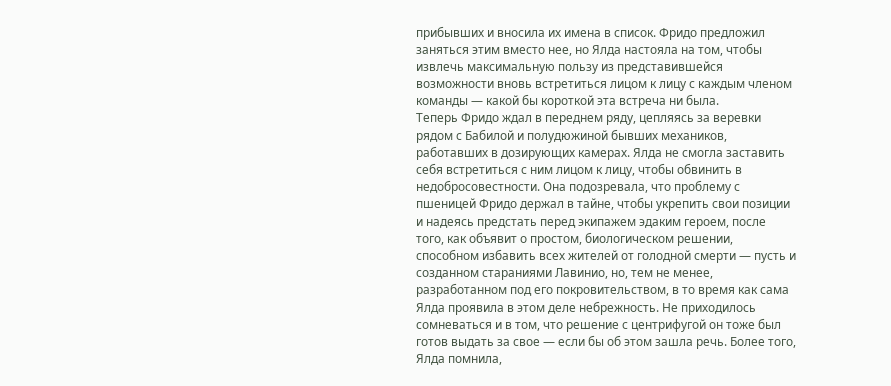прибывших и вносила их имена в список. Фридо предложил заняться этим вместо нее, но Ялда настояла на том, чтобы извлечь максимальную пользу из представившейся возможности вновь встретиться лицом к лицу с каждым членом команды — какой бы короткой эта встреча ни была.
Теперь Фридо ждал в переднем ряду, цепляясь за веревки рядом с Бабилой и полудюжиной бывших механиков, работавших в дозирующих камерах. Ялда не смогла заставить себя встретиться с ним лицом к лицу, чтобы обвинить в недобросовестности. Она подозревала, что проблему с пшеницей Фридо держал в тайне, чтобы укрепить свои позиции и надеясь предстать перед экипажем эдаким героем, после того, как объявит о простом, биологическом решении, способном избавить всех жителей от голодной смерти — пусть и созданном стараниями Лавинио, но, тем не менее, разработанном под его покровительством, в то время как сама Ялда проявила в этом деле небрежность. Не приходилось сомневаться и в том, что решение с центрифугой он тоже был готов выдать за свое — если бы об этом зашла речь. Более того, Ялда помнила,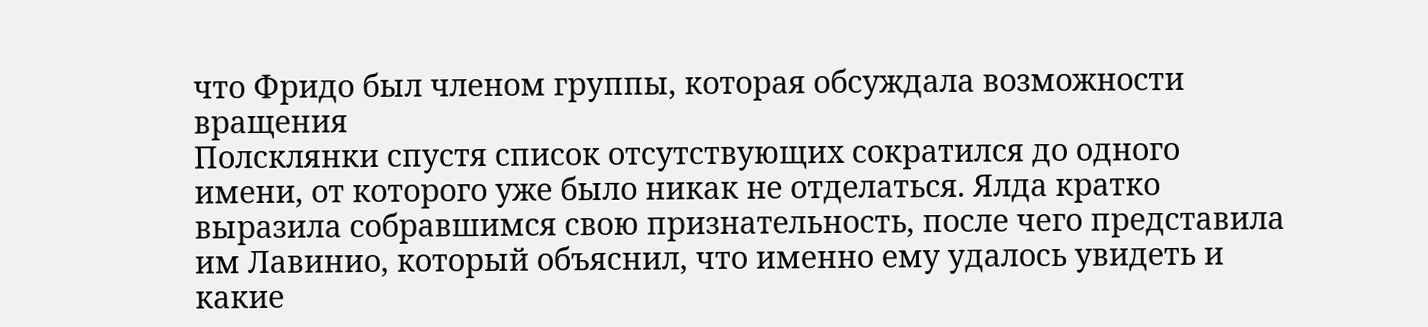что Фридо был членом группы, которая обсуждала возможности вращения
Полсклянки спустя список отсутствующих сократился до одного имени, от которого уже было никак не отделаться. Ялда кратко выразила собравшимся свою признательность, после чего представила им Лавинио, который объяснил, что именно ему удалось увидеть и какие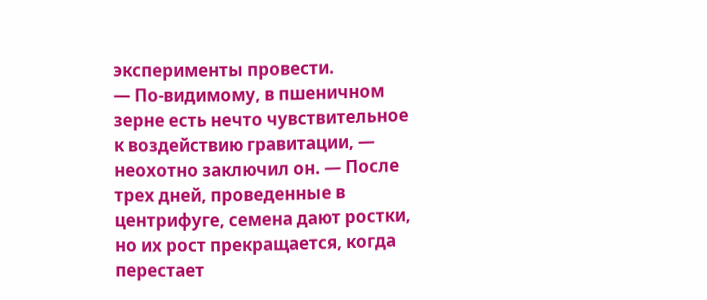эксперименты провести.
— По-видимому, в пшеничном зерне есть нечто чувствительное к воздействию гравитации, — неохотно заключил он. — После трех дней, проведенные в центрифуге, семена дают ростки, но их рост прекращается, когда перестает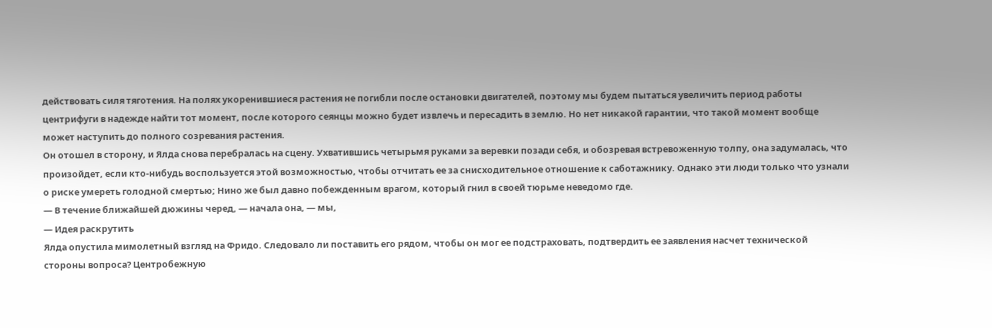действовать силя тяготения. На полях укоренившиеся растения не погибли после остановки двигателей, поэтому мы будем пытаться увеличить период работы центрифуги в надежде найти тот момент, после которого сеянцы можно будет извлечь и пересадить в землю. Но нет никакой гарантии, что такой момент вообще может наступить до полного созревания растения.
Он отошел в сторону, и Ялда снова перебралась на сцену. Ухватившись четырьмя руками за веревки позади себя, и обозревая встревоженную толпу, она задумалась, что произойдет, если кто-нибудь воспользуется этой возможностью, чтобы отчитать ее за снисходительное отношение к саботажнику. Однако эти люди только что узнали о риске умереть голодной смертью; Нино же был давно побежденным врагом, который гнил в своей тюрьме неведомо где.
— В течение ближайшей дюжины черед, — начала она, — мы,
— Идея раскрутить
Ялда опустила мимолетный взгляд на Фридо. Следовало ли поставить его рядом, чтобы он мог ее подстраховать, подтвердить ее заявления насчет технической стороны вопроса? Центробежную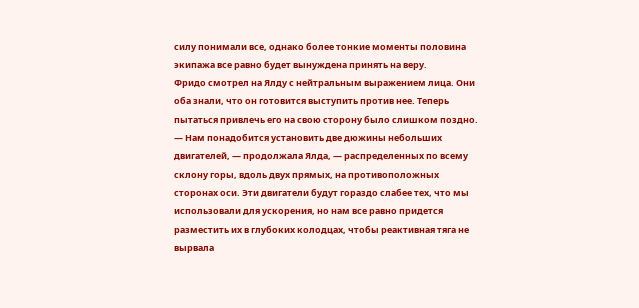силу понимали все, однако более тонкие моменты половина экипажа все равно будет вынуждена принять на веру.
Фридо смотрел на Ялду с нейтральным выражением лица. Они оба знали, что он готовится выступить против нее. Теперь пытаться привлечь его на свою сторону было слишком поздно.
— Нам понадобится установить две дюжины небольших двигателей, — продолжала Ялда, — распределенных по всему склону горы, вдоль двух прямых, на противоположных сторонах оси. Эти двигатели будут гораздо слабее тех, что мы использовали для ускорения, но нам все равно придется разместить их в глубоких колодцах, чтобы реактивная тяга не вырвала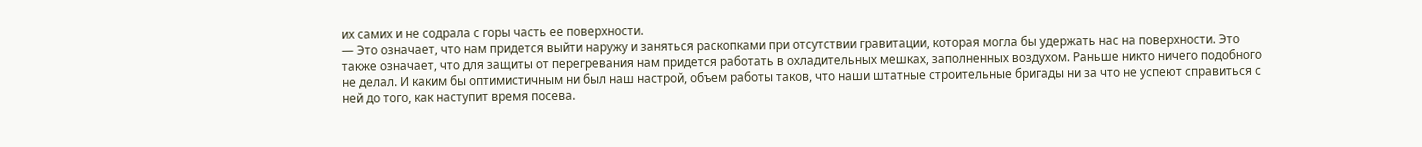их самих и не содрала с горы часть ее поверхности.
— Это означает, что нам придется выйти наружу и заняться раскопками при отсутствии гравитации, которая могла бы удержать нас на поверхности. Это также означает, что для защиты от перегревания нам придется работать в охладительных мешках, заполненных воздухом. Раньше никто ничего подобного не делал. И каким бы оптимистичным ни был наш настрой, объем работы таков, что наши штатные строительные бригады ни за что не успеют справиться с ней до того, как наступит время посева.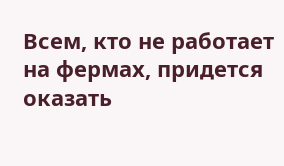Всем, кто не работает на фермах, придется оказать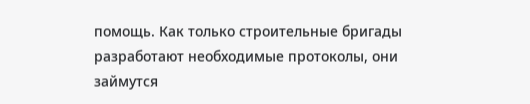помощь. Как только строительные бригады разработают необходимые протоколы, они займутся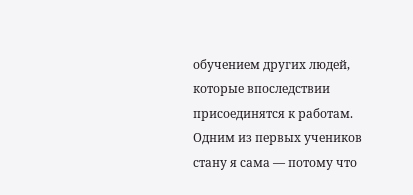обучением других людей, которые впоследствии присоединятся к работам. Одним из первых учеников стану я сама — потому что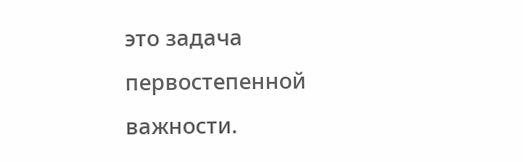это задача первостепенной важности.